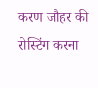करण जौहर की रोस्टिंग करना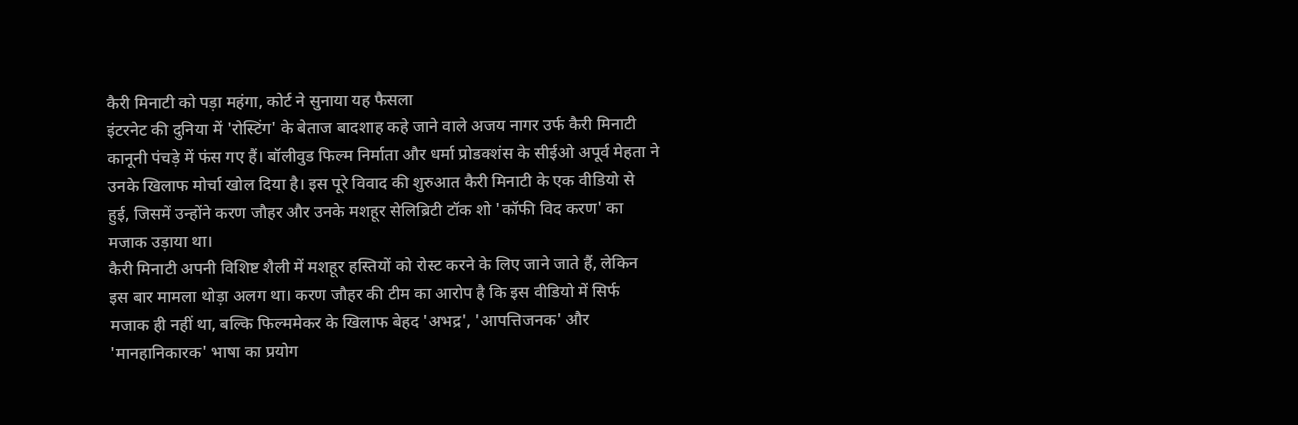कैरी मिनाटी को पड़ा महंगा, कोर्ट ने सुनाया यह फैसला
इंटरनेट की दुनिया में 'रोस्टिंग' के बेताज बादशाह कहे जाने वाले अजय नागर उर्फ कैरी मिनाटी कानूनी पंचड़े में फंस गए हैं। बॉलीवुड फिल्म निर्माता और धर्मा प्रोडक्शंस के सीईओ अपूर्व मेहता ने उनके खिलाफ मोर्चा खोल दिया है। इस पूरे विवाद की शुरुआत कैरी मिनाटी के एक वीडियो से हुई, जिसमें उन्होंने करण जौहर और उनके मशहूर सेलिब्रिटी टॉक शो 'कॉफी विद करण' का मजाक उड़ाया था।
कैरी मिनाटी अपनी विशिष्ट शैली में मशहूर हस्तियों को रोस्ट करने के लिए जाने जाते हैं, लेकिन इस बार मामला थोड़ा अलग था। करण जौहर की टीम का आरोप है कि इस वीडियो में सिर्फ मजाक ही नहीं था, बल्कि फिल्ममेकर के खिलाफ बेहद 'अभद्र', 'आपत्तिजनक' और 'मानहानिकारक' भाषा का प्रयोग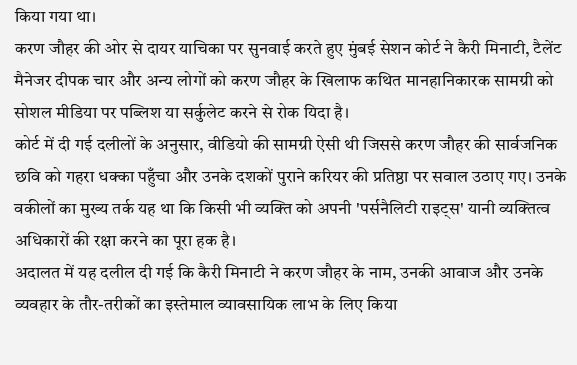किया गया था।
करण जौहर की ओर से दायर याचिका पर सुनवाई करते हुए मुंबई सेशन कोर्ट ने कैरी मिनाटी, टैलेंट मैनेजर दीपक चार और अन्य लोगों को करण जौहर के खिलाफ कथित मानहानिकारक सामग्री को सोशल मीडिया पर पब्लिश या सर्कुलेट करने से रोक यिदा है।
कोर्ट में दी गई दलीलों के अनुसार, वीडियो की सामग्री ऐसी थी जिससे करण जौहर की सार्वजनिक छवि को गहरा धक्का पहुँचा और उनके दशकों पुराने करियर की प्रतिष्ठा पर सवाल उठाए गए। उनके वकीलों का मुख्य तर्क यह था कि किसी भी व्यक्ति को अपनी 'पर्सनैलिटी राइट्स' यानी व्यक्तित्व अधिकारों की रक्षा करने का पूरा हक है।
अदालत में यह दलील दी गई कि कैरी मिनाटी ने करण जौहर के नाम, उनकी आवाज और उनके व्यवहार के तौर-तरीकों का इस्तेमाल व्यावसायिक लाभ के लिए किया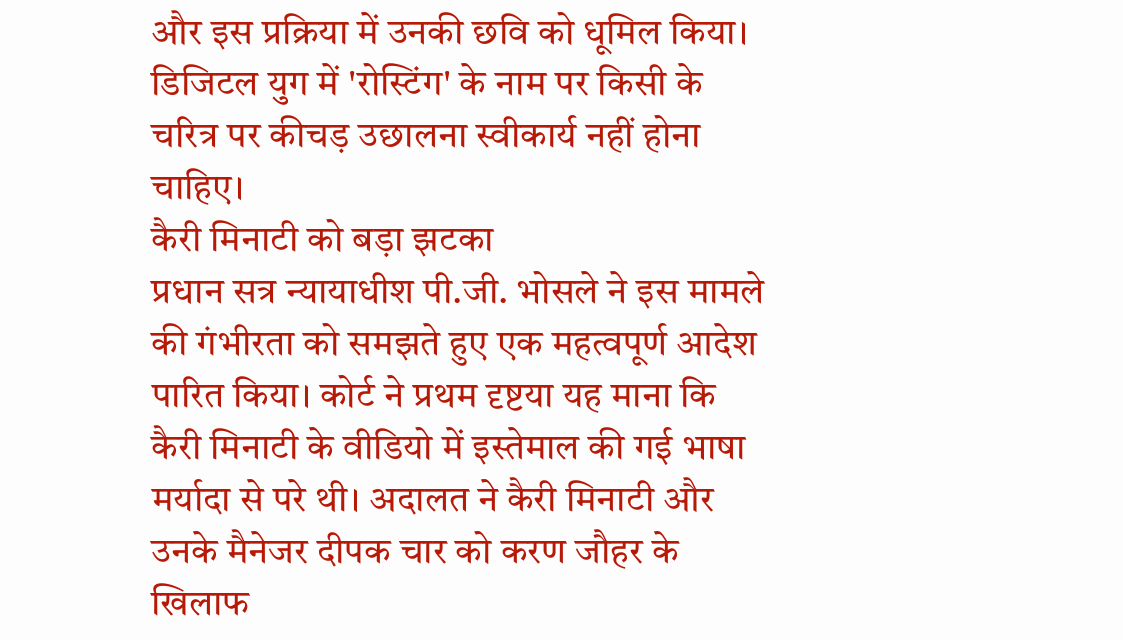और इस प्रक्रिया में उनकी छवि को धूमिल किया। डिजिटल युग में 'रोस्टिंग' के नाम पर किसी के चरित्र पर कीचड़ उछालना स्वीकार्य नहीं होना चाहिए।
कैरी मिनाटी को बड़ा झटका
प्रधान सत्र न्यायाधीश पी.जी. भोसले ने इस मामले की गंभीरता को समझते हुए एक महत्वपूर्ण आदेश पारित किया। कोर्ट ने प्रथम दृष्टया यह माना कि कैरी मिनाटी के वीडियो में इस्तेमाल की गई भाषा मर्यादा से परे थी। अदालत ने कैरी मिनाटी और उनके मैनेजर दीपक चार को करण जौहर के खिलाफ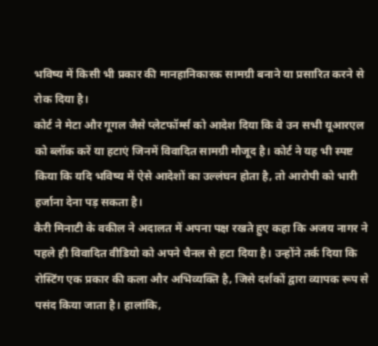भविष्य में किसी भी प्रकार की मानहानिकारक सामग्री बनाने या प्रसारित करने से रोक दिया है।
कोर्ट ने मेटा और गूगल जैसे प्लेटफॉर्म्स को आदेश दिया कि वे उन सभी यूआरएल को ब्लॉक करें या हटाएं जिनमें विवादित सामग्री मौजूद है। कोर्ट ने यह भी स्पष्ट किया कि यदि भविष्य में ऐसे आदेशों का उल्लंघन होता है, तो आरोपी को भारी हर्जाना देना पड़ सकता है।
कैरी मिनाटी के वकील ने अदालत में अपना पक्ष रखते हुए कहा कि अजय नागर ने पहले ही विवादित वीडियो को अपने चैनल से हटा दिया है। उन्होंने तर्क दिया कि रोस्टिंग एक प्रकार की कला और अभिव्यक्ति है, जिसे दर्शकों द्वारा व्यापक रूप से पसंद किया जाता है। हालांकि,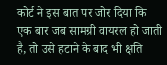कोर्ट ने इस बात पर जोर दिया कि एक बार जब सामग्री वायरल हो जाती है, तो उसे हटाने के बाद भी क्षति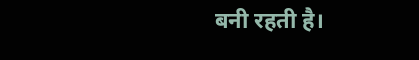बनी रहती है।